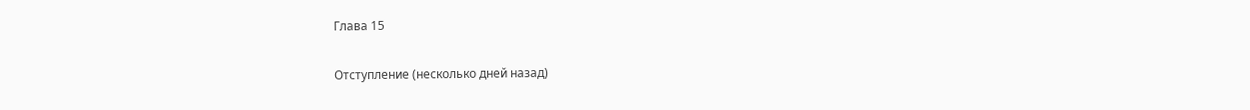Глава 15

Отступление (несколько дней назад)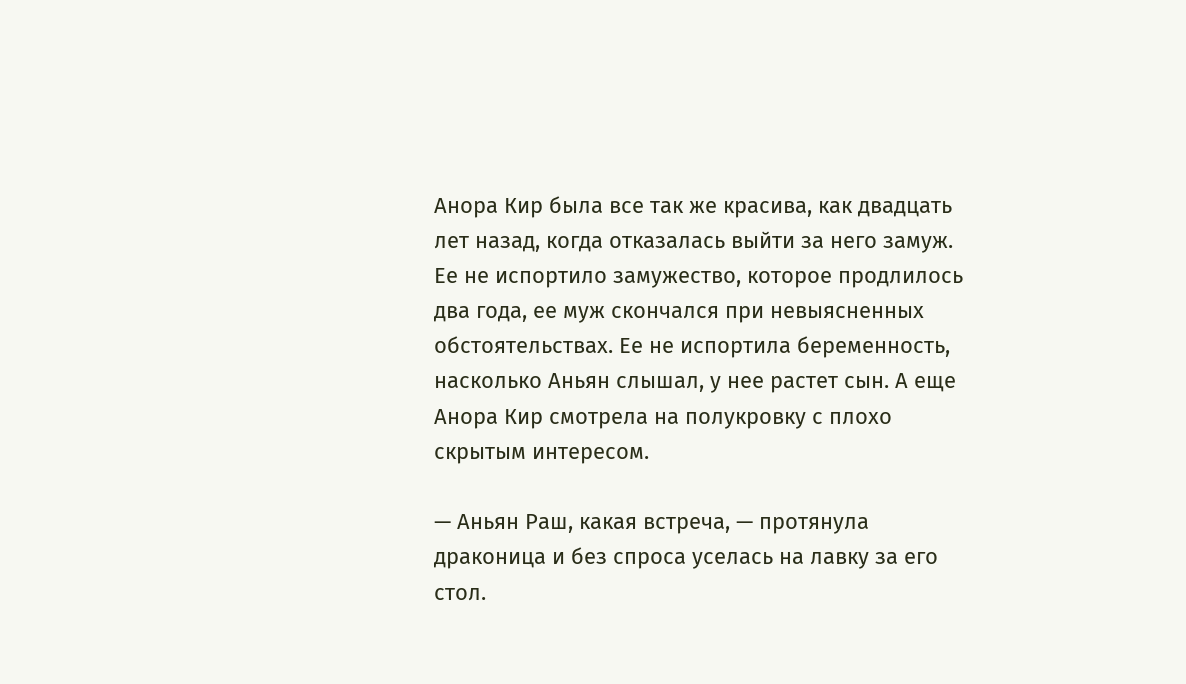Анора Кир была все так же красива, как двадцать лет назад, когда отказалась выйти за него замуж. Ее не испортило замужество, которое продлилось два года, ее муж скончался при невыясненных обстоятельствах. Ее не испортила беременность, насколько Аньян слышал, у нее растет сын. А еще Анора Кир смотрела на полукровку с плохо скрытым интересом.

— Аньян Раш, какая встреча, — протянула драконица и без спроса уселась на лавку за его стол.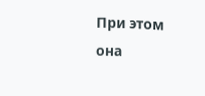При этом она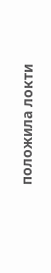положила локти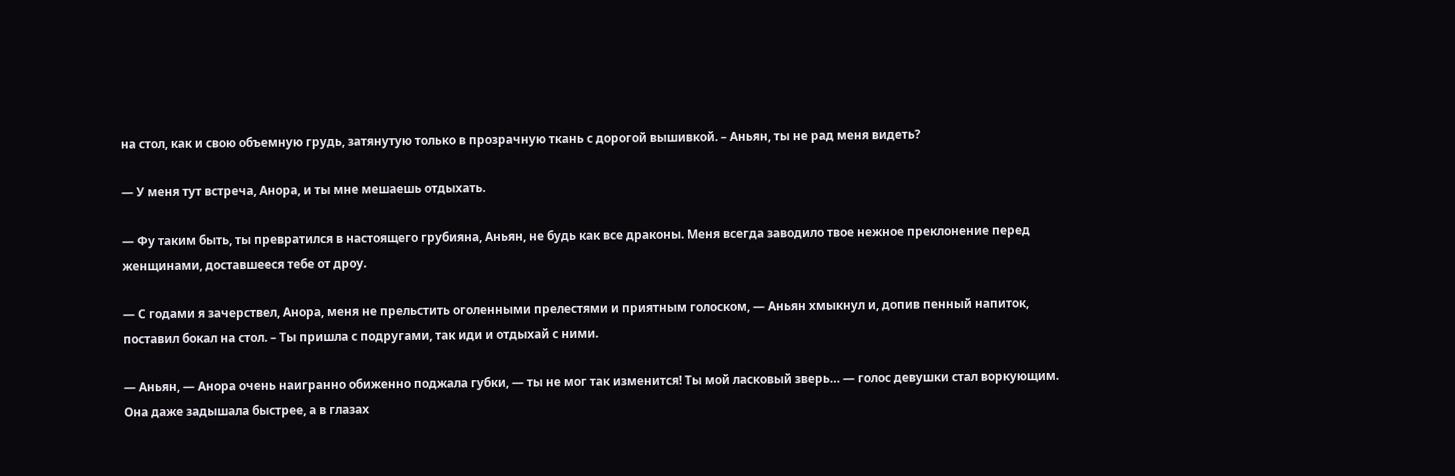на стол, как и свою объемную грудь, затянутую только в прозрачную ткань с дорогой вышивкой. – Аньян, ты не рад меня видеть?

— У меня тут встреча, Анора, и ты мне мешаешь отдыхать.

— Фу таким быть, ты превратился в настоящего грубияна, Аньян, не будь как все драконы. Меня всегда заводило твое нежное преклонение перед женщинами, доставшееся тебе от дроу.

— С годами я зачерствел, Анора, меня не прельстить оголенными прелестями и приятным голоском, — Аньян хмыкнул и, допив пенный напиток, поставил бокал на стол. – Ты пришла с подругами, так иди и отдыхай с ними.

— Аньян, — Анора очень наигранно обиженно поджала губки, — ты не мог так изменится! Ты мой ласковый зверь… — голос девушки стал воркующим. Она даже задышала быстрее, а в глазах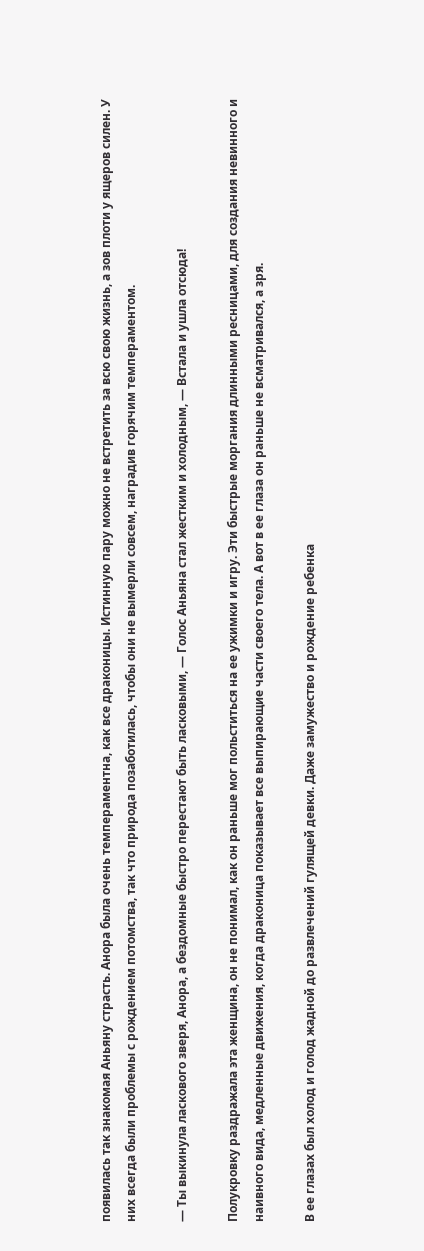появилась так знакомая Аньяну страсть. Анора была очень темпераментна, как все драконицы. Истинную пару можно не встретить за всю свою жизнь, а зов плоти у ящеров силен. У них всегда были проблемы с рождением потомства, так что природа позаботилась, чтобы они не вымерли совсем, наградив горячим темпераментом.

— Ты выкинула ласкового зверя, Анора, а бездомные быстро перестают быть ласковыми, — Голос Аньяна стал жестким и холодным, — Встала и ушла отсюда!

Полукровку раздражала эта женщина, он не понимал, как он раньше мог польститься на ее ужимки и игру. Эти быстрые моргания длинными ресницами, для создания невинного и наивного вида, медленные движения, когда драконица показывает все выпирающие части своего тела. А вот в ее глаза он раньше не всматривался, а зря.

В ее глазах был холод и голод жадной до развлечений гулящей девки. Даже замужество и рождение ребенка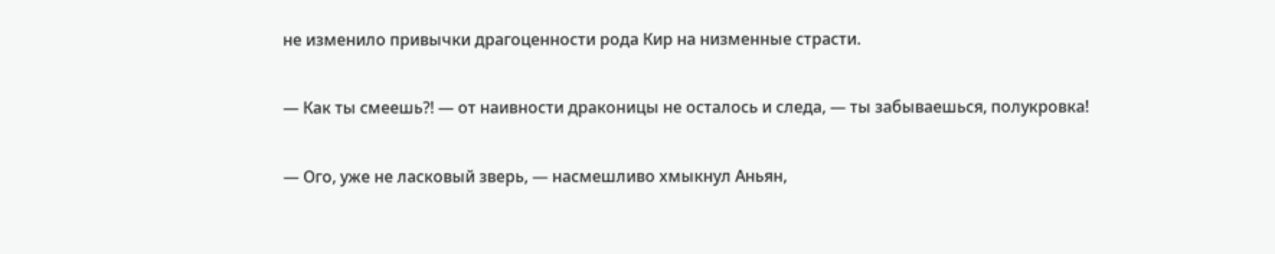не изменило привычки драгоценности рода Кир на низменные страсти.

— Как ты смеешь?! — от наивности драконицы не осталось и следа, — ты забываешься, полукровка!

— Ого, уже не ласковый зверь, — насмешливо хмыкнул Аньян,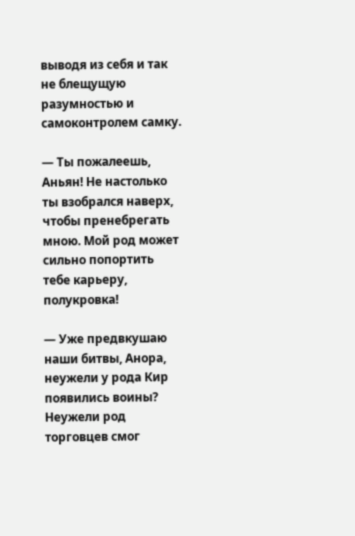выводя из себя и так не блещущую разумностью и самоконтролем самку.

— Ты пожалеешь, Аньян! Не настолько ты взобрался наверх, чтобы пренебрегать мною. Мой род может сильно попортить тебе карьеру, полукровка!

— Уже предвкушаю наши битвы, Анора, неужели у рода Кир появились воины? Неужели род торговцев смог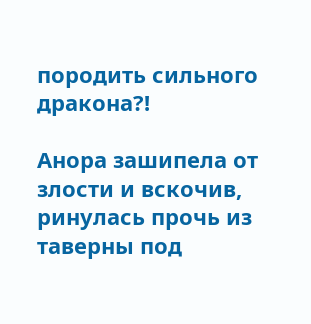породить сильного дракона?!

Анора зашипела от злости и вскочив, ринулась прочь из таверны под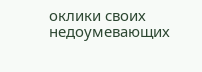оклики своих недоумевающих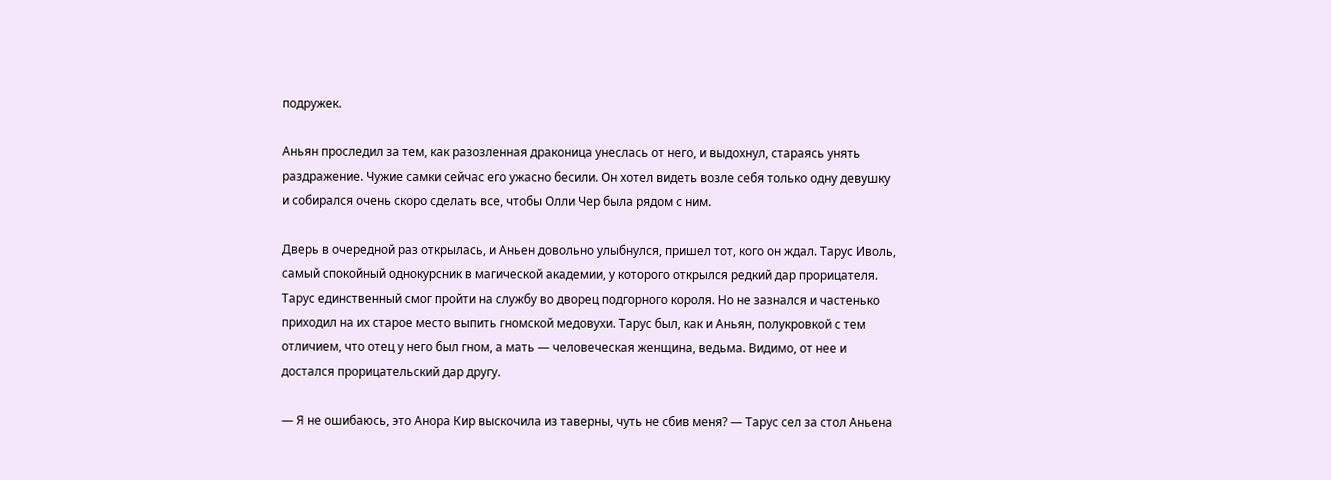подружек.

Аньян проследил за тем, как разозленная драконица унеслась от него, и выдохнул, стараясь унять раздражение. Чужие самки сейчас его ужасно бесили. Он хотел видеть возле себя только одну девушку и собирался очень скоро сделать все, чтобы Олли Чер была рядом с ним.

Дверь в очередной раз открылась, и Аньен довольно улыбнулся, пришел тот, кого он ждал. Тарус Иволь, самый спокойный однокурсник в магической академии, у которого открылся редкий дар прорицателя. Тарус единственный смог пройти на службу во дворец подгорного короля. Но не зазнался и частенько приходил на их старое место выпить гномской медовухи. Тарус был, как и Аньян, полукровкой с тем отличием, что отец у него был гном, а мать — человеческая женщина, ведьма. Видимо, от нее и достался прорицательский дар другу.

— Я не ошибаюсь, это Анора Кир выскочила из таверны, чуть не сбив меня? — Тарус сел за стол Аньена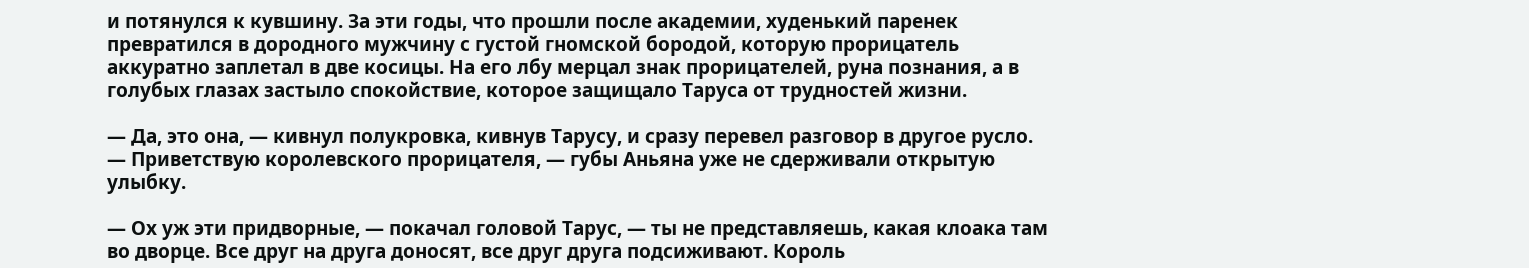и потянулся к кувшину. За эти годы, что прошли после академии, худенький паренек превратился в дородного мужчину с густой гномской бородой, которую прорицатель аккуратно заплетал в две косицы. На его лбу мерцал знак прорицателей, руна познания, а в голубых глазах застыло спокойствие, которое защищало Таруса от трудностей жизни.

— Да, это она, — кивнул полукровка, кивнув Тарусу, и сразу перевел разговор в другое русло. — Приветствую королевского прорицателя, — губы Аньяна уже не сдерживали открытую улыбку.

— Ох уж эти придворные, — покачал головой Тарус, — ты не представляешь, какая клоака там во дворце. Все друг на друга доносят, все друг друга подсиживают. Король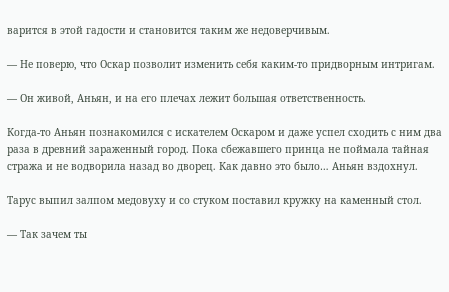варится в этой гадости и становится таким же недоверчивым.

— Не поверю, что Оскар позволит изменить себя каким-то придворным интригам.

— Он живой, Аньян, и на его плечах лежит большая ответственность.

Когда-то Аньян познакомился с искателем Оскаром и даже успел сходить с ним два раза в древний зараженный город. Пока сбежавшего принца не поймала тайная стража и не водворила назад во дворец. Как давно это было… Аньян вздохнул.

Тарус выпил залпом медовуху и со стуком поставил кружку на каменный стол.

— Так зачем ты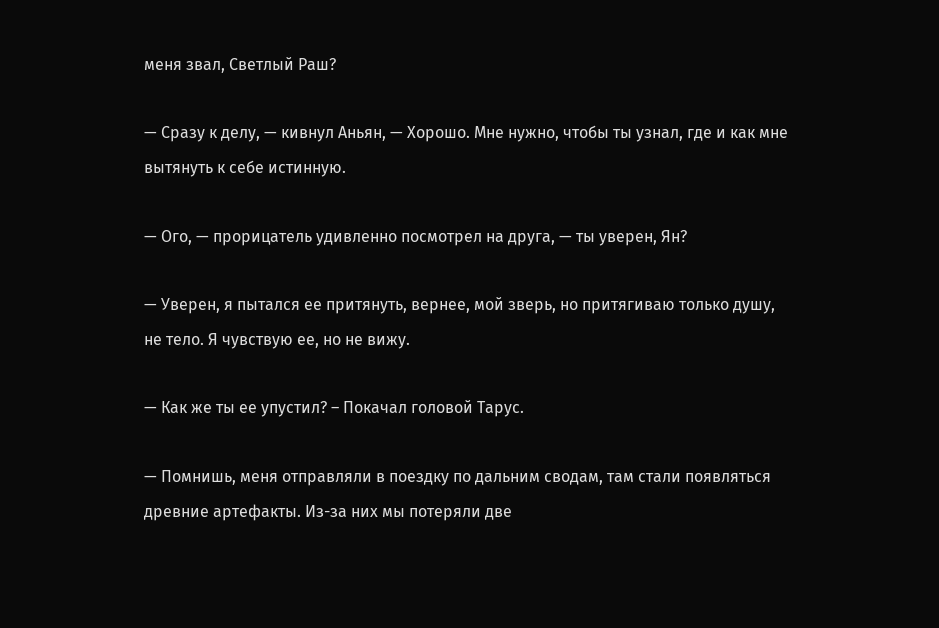меня звал, Светлый Раш?

— Сразу к делу, — кивнул Аньян, — Хорошо. Мне нужно, чтобы ты узнал, где и как мне вытянуть к себе истинную.

— Ого, — прорицатель удивленно посмотрел на друга, — ты уверен, Ян?

— Уверен, я пытался ее притянуть, вернее, мой зверь, но притягиваю только душу, не тело. Я чувствую ее, но не вижу.

— Как же ты ее упустил? – Покачал головой Тарус.

— Помнишь, меня отправляли в поездку по дальним сводам, там стали появляться древние артефакты. Из-за них мы потеряли две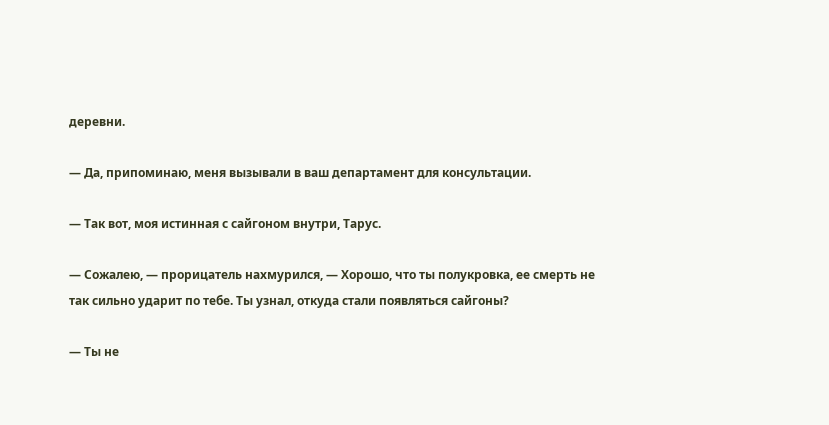деревни.

— Да, припоминаю, меня вызывали в ваш департамент для консультации.

— Так вот, моя истинная с сайгоном внутри, Тарус.

— Сожалею, — прорицатель нахмурился, — Хорошо, что ты полукровка, ее смерть не так сильно ударит по тебе. Ты узнал, откуда стали появляться сайгоны?

— Ты не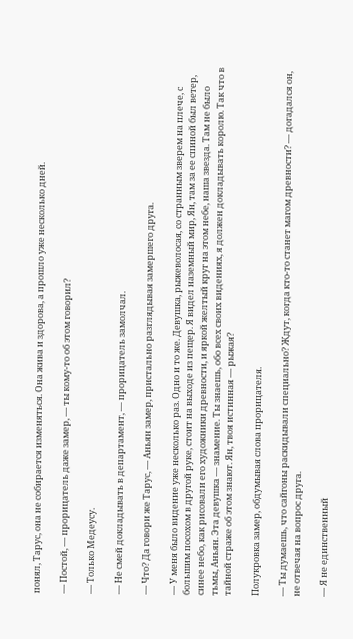понял, Тарус, она не собирается изменяться. Она жива и здорова, а прошло уже несколько дней.

— Постой, — прорицатель даже замер, — ты кому-то об этом говорил?

— Только Медеусу.

— Не смей докладывать в департамент, — прорицатель замолчал.

— Что? Да говори же Тарус, — Аньян замер, пристально разглядывая замершего друга.

— У меня было видение уже несколько раз. Одно и то же. Девушка, рыжеволосая, со странным зверем на плече, с большим посохом в другой руке, стоит на выходе из пещер. Я видел наземный мир, Ян, там за ее спиной был ветер, синее небо, как рисовали его художники древности, и яркой желтый круг на этом небе, наша звезда. Там не было тьмы, Аньян. Эта девушка — знамение. Ты знаешь, обо всех своих видениях, я должен докладывать королю. Так что в тайной страже об этом знают. Ян, твоя истинная — рыжая?

Полукровка замер, обдумывая слова прорицателя.

— Ты думаешь, что сайгоны раскидывали специально? Ждут, когда кто-то станет магом древности? — догадался он, не отвечая на вопрос друга.

— Я не единственный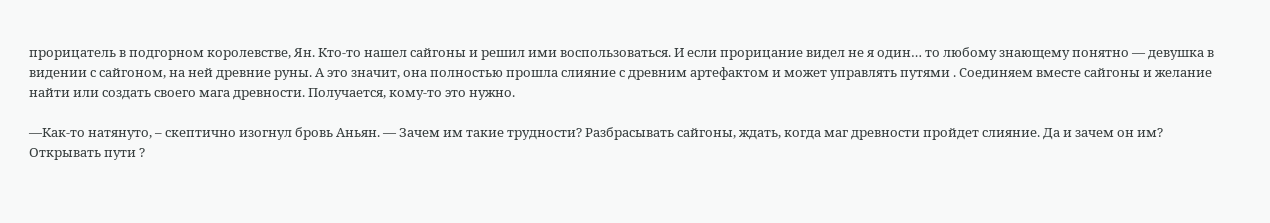прорицатель в подгорном королевстве, Ян. Кто-то нашел сайгоны и решил ими воспользоваться. И если прорицание видел не я один… то любому знающему понятно — девушка в видении с сайгоном, на ней древние руны. А это значит, она полностью прошла слияние с древним артефактом и может управлять путями . Соединяем вместе сайгоны и желание найти или создать своего мага древности. Получается, кому-то это нужно.

—Как-то натянуто, – скептично изогнул бровь Аньян. — Зачем им такие трудности? Разбрасывать сайгоны, ждать, когда маг древности пройдет слияние. Да и зачем он им? Открывать пути ?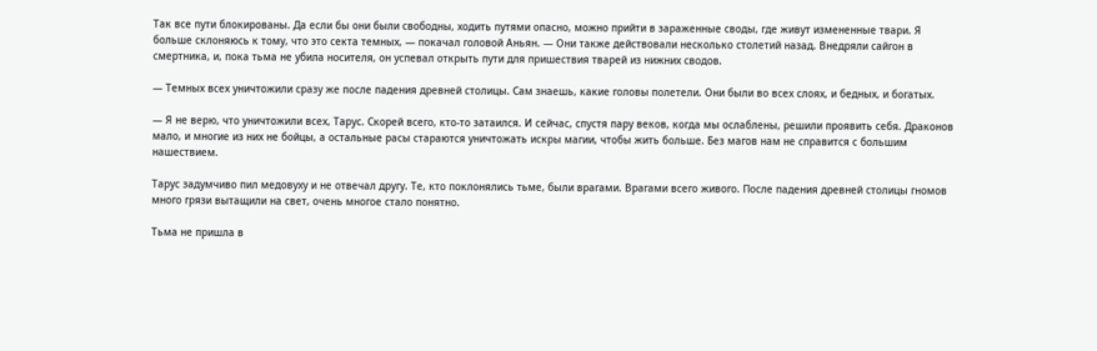Так все пути блокированы. Да если бы они были свободны, ходить путями опасно, можно прийти в зараженные своды, где живут измененные твари. Я больше склоняюсь к тому, что это секта темных, — покачал головой Аньян. — Они также действовали несколько столетий назад. Внедряли сайгон в смертника, и, пока тьма не убила носителя, он успевал открыть пути для пришествия тварей из нижних сводов.

— Темных всех уничтожили сразу же после падения древней столицы. Сам знаешь, какие головы полетели. Они были во всех слоях, и бедных, и богатых.

— Я не верю, что уничтожили всех, Тарус. Скорей всего, кто-то затаился. И сейчас, спустя пару веков, когда мы ослаблены, решили проявить себя. Драконов мало, и многие из них не бойцы, а остальные расы стараются уничтожать искры магии, чтобы жить больше. Без магов нам не справится с большим нашествием.

Тарус задумчиво пил медовуху и не отвечал другу. Те, кто поклонялись тьме, были врагами. Врагами всего живого. После падения древней столицы гномов много грязи вытащили на свет, очень многое стало понятно.

Тьма не пришла в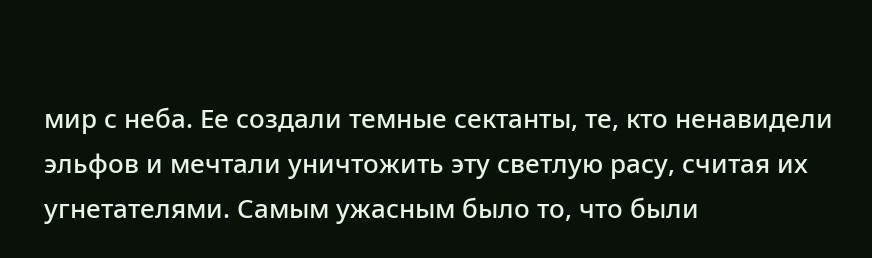мир с неба. Ее создали темные сектанты, те, кто ненавидели эльфов и мечтали уничтожить эту светлую расу, считая их угнетателями. Самым ужасным было то, что были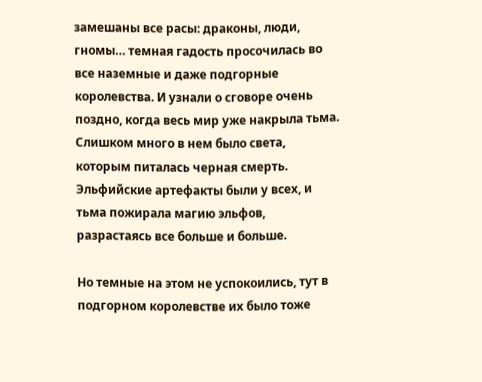замешаны все расы: драконы, люди, гномы… темная гадость просочилась во все наземные и даже подгорные королевства. И узнали о сговоре очень поздно, когда весь мир уже накрыла тьма. Слишком много в нем было света, которым питалась черная смерть. Эльфийские артефакты были у всех, и тьма пожирала магию эльфов, разрастаясь все больше и больше.

Но темные на этом не успокоились, тут в подгорном королевстве их было тоже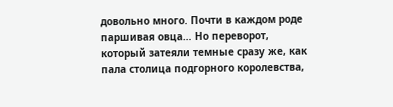довольно много. Почти в каждом роде паршивая овца… Но переворот, который затеяли темные сразу же, как пала столица подгорного королевства,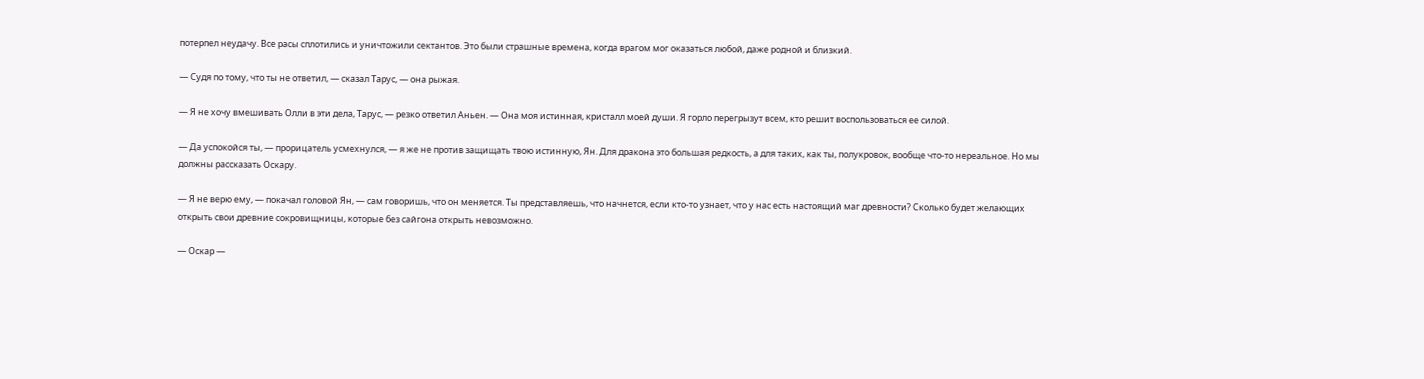потерпел неудачу. Все расы сплотились и уничтожили сектантов. Это были страшные времена, когда врагом мог оказаться любой, даже родной и близкий.

— Судя по тому, что ты не ответил, — сказал Тарус, — она рыжая.

— Я не хочу вмешивать Олли в эти дела, Тарус, — резко ответил Аньен. — Она моя истинная, кристалл моей души. Я горло перегрызут всем, кто решит воспользоваться ее силой.

— Да успокойся ты, — прорицатель усмехнулся, — я же не против защищать твою истинную, Ян. Для дракона это большая редкость, а для таких, как ты, полукровок, вообще что-то нереальное. Но мы должны рассказать Оскару.

— Я не верю ему, — покачал головой Ян, — сам говоришь, что он меняется. Ты представляешь, что начнется, если кто-то узнает, что у нас есть настоящий маг древности? Сколько будет желающих открыть свои древние сокровищницы, которые без сайгона открыть невозможно.

— Оскар —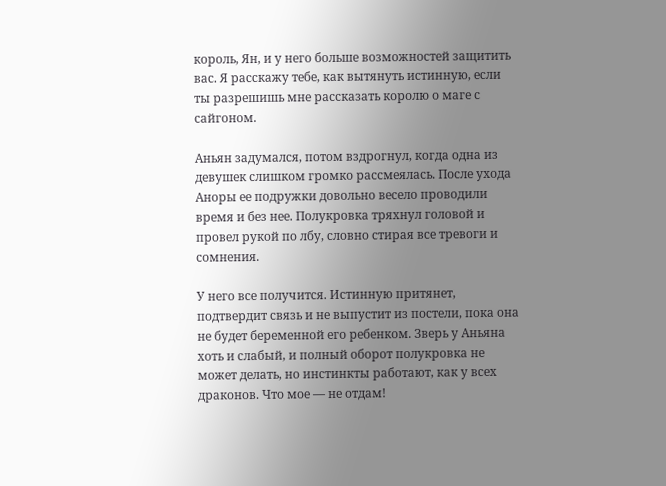король, Ян, и у него больше возможностей защитить вас. Я расскажу тебе, как вытянуть истинную, если ты разрешишь мне рассказать королю о маге с сайгоном.

Аньян задумался, потом вздрогнул, когда одна из девушек слишком громко рассмеялась. После ухода Аноры ее подружки довольно весело проводили время и без нее. Полукровка тряхнул головой и провел рукой по лбу, словно стирая все тревоги и сомнения.

У него все получится. Истинную притянет, подтвердит связь и не выпустит из постели, пока она не будет беременной его ребенком. Зверь у Аньяна хоть и слабый, и полный оборот полукровка не может делать, но инстинкты работают, как у всех драконов. Что мое — не отдам!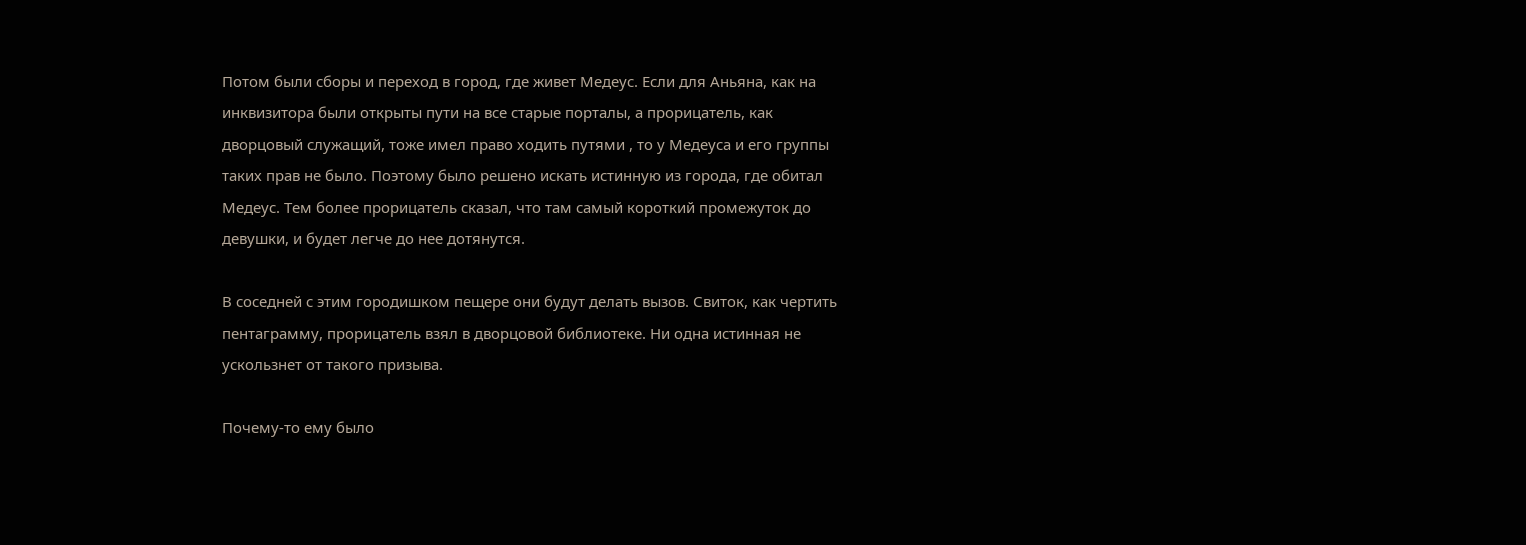Потом были сборы и переход в город, где живет Медеус. Если для Аньяна, как на инквизитора были открыты пути на все старые порталы, а прорицатель, как дворцовый служащий, тоже имел право ходить путями , то у Медеуса и его группы таких прав не было. Поэтому было решено искать истинную из города, где обитал Медеус. Тем более прорицатель сказал, что там самый короткий промежуток до девушки, и будет легче до нее дотянутся.

В соседней с этим городишком пещере они будут делать вызов. Свиток, как чертить пентаграмму, прорицатель взял в дворцовой библиотеке. Ни одна истинная не ускользнет от такого призыва.

Почему-то ему было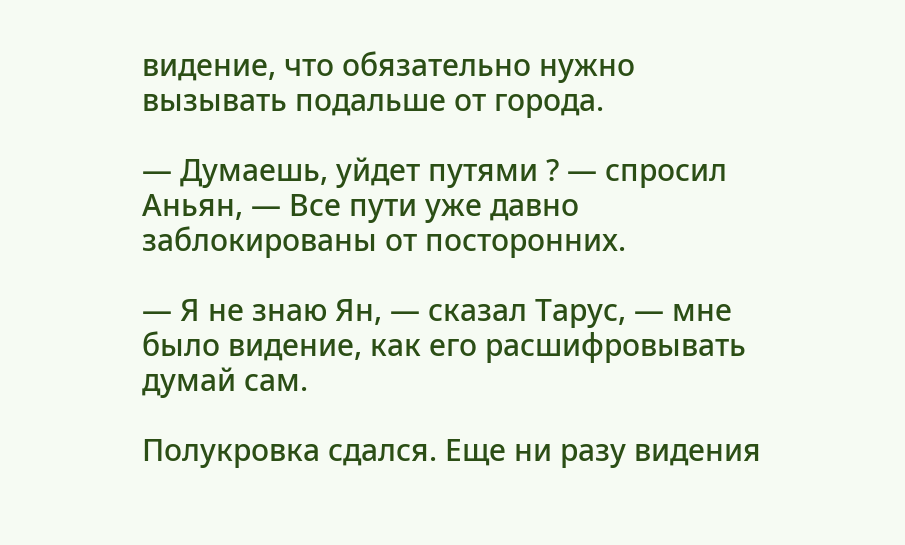видение, что обязательно нужно вызывать подальше от города.

— Думаешь, уйдет путями ? — спросил Аньян, — Все пути уже давно заблокированы от посторонних.

— Я не знаю Ян, — сказал Тарус, — мне было видение, как его расшифровывать думай сам.

Полукровка сдался. Еще ни разу видения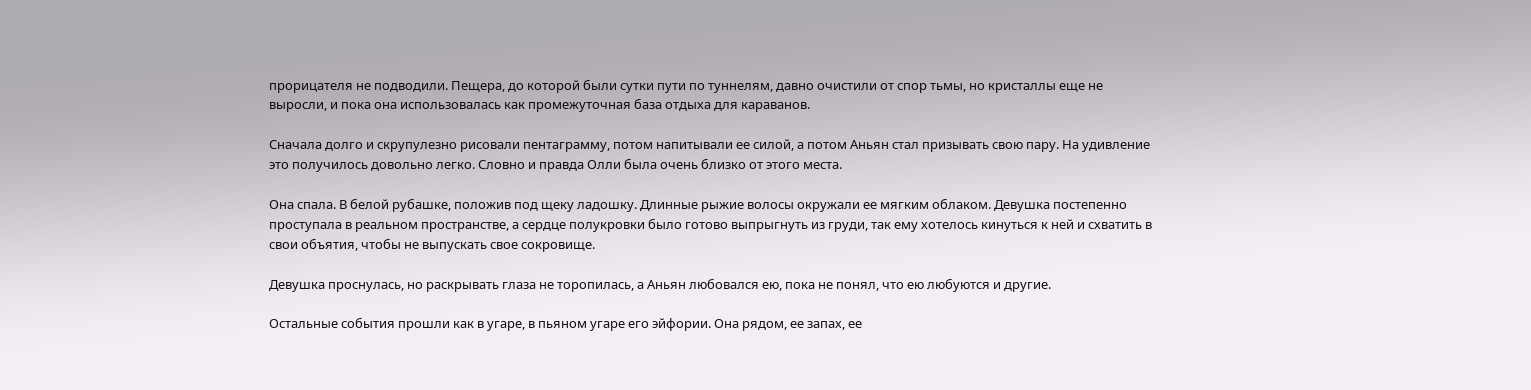прорицателя не подводили. Пещера, до которой были сутки пути по туннелям, давно очистили от спор тьмы, но кристаллы еще не выросли, и пока она использовалась как промежуточная база отдыха для караванов.

Сначала долго и скрупулезно рисовали пентаграмму, потом напитывали ее силой, а потом Аньян стал призывать свою пару. На удивление это получилось довольно легко. Словно и правда Олли была очень близко от этого места.

Она спала. В белой рубашке, положив под щеку ладошку. Длинные рыжие волосы окружали ее мягким облаком. Девушка постепенно проступала в реальном пространстве, а сердце полукровки было готово выпрыгнуть из груди, так ему хотелось кинуться к ней и схватить в свои объятия, чтобы не выпускать свое сокровище.

Девушка проснулась, но раскрывать глаза не торопилась, а Аньян любовался ею, пока не понял, что ею любуются и другие.

Остальные события прошли как в угаре, в пьяном угаре его эйфории. Она рядом, ее запах, ее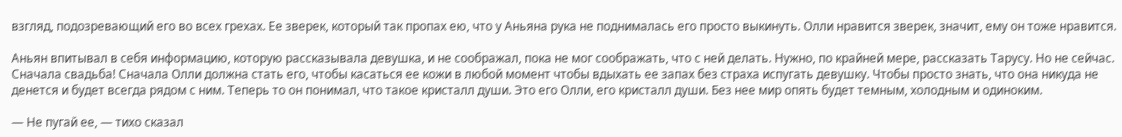взгляд, подозревающий его во всех грехах. Ее зверек, который так пропах ею, что у Аньяна рука не поднималась его просто выкинуть. Олли нравится зверек, значит, ему он тоже нравится.

Аньян впитывал в себя информацию, которую рассказывала девушка, и не соображал, пока не мог соображать, что с ней делать. Нужно, по крайней мере, рассказать Тарусу. Но не сейчас. Сначала свадьба! Сначала Олли должна стать его, чтобы касаться ее кожи в любой момент чтобы вдыхать ее запах без страха испугать девушку. Чтобы просто знать, что она никуда не денется и будет всегда рядом с ним. Теперь то он понимал, что такое кристалл души. Это его Олли, его кристалл души. Без нее мир опять будет темным, холодным и одиноким.

— Не пугай ее, — тихо сказал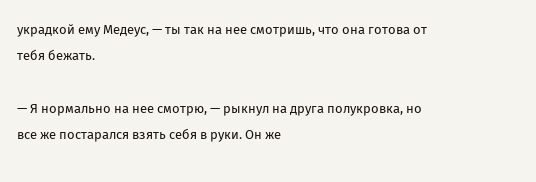украдкой ему Медеус, — ты так на нее смотришь, что она готова от тебя бежать.

— Я нормально на нее смотрю, — рыкнул на друга полукровка, но все же постарался взять себя в руки. Он же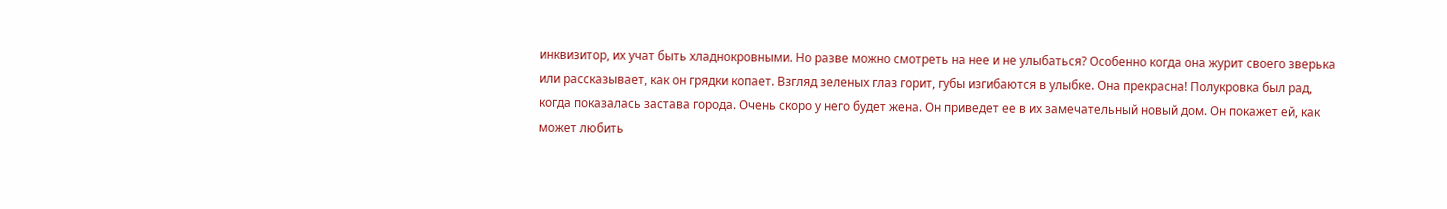инквизитор, их учат быть хладнокровными. Но разве можно смотреть на нее и не улыбаться? Особенно когда она журит своего зверька или рассказывает, как он грядки копает. Взгляд зеленых глаз горит, губы изгибаются в улыбке. Она прекрасна! Полукровка был рад, когда показалась застава города. Очень скоро у него будет жена. Он приведет ее в их замечательный новый дом. Он покажет ей, как может любить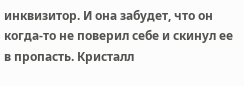инквизитор. И она забудет, что он когда-то не поверил себе и скинул ее в пропасть. Кристалл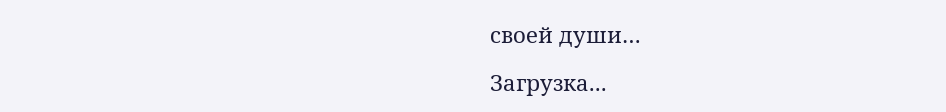своей души…

Загрузка...